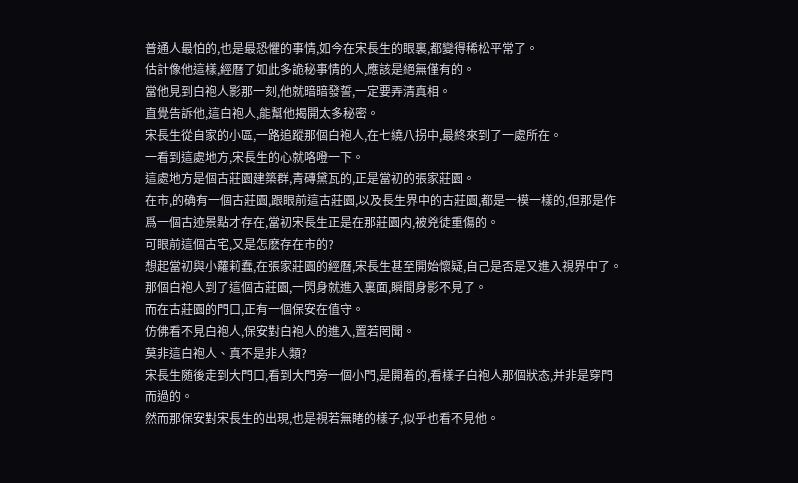普通人最怕的,也是最恐懼的事情,如今在宋長生的眼裏,都變得稀松平常了。
估計像他這樣,經曆了如此多詭秘事情的人,應該是絕無僅有的。
當他見到白袍人影那一刻,他就暗暗發誓,一定要弄清真相。
直覺告訴他,這白袍人,能幫他揭開太多秘密。
宋長生從自家的小區,一路追蹤那個白袍人,在七繞八拐中,最終來到了一處所在。
一看到這處地方,宋長生的心就咯噔一下。
這處地方是個古莊園建築群,青磚黛瓦的,正是當初的張家莊園。
在市,的确有一個古莊園,跟眼前這古莊園,以及長生界中的古莊園,都是一模一樣的,但那是作爲一個古迹景點才存在,當初宋長生正是在那莊園内,被兇徒重傷的。
可眼前這個古宅,又是怎麽存在市的?
想起當初與小蘿莉蠢,在張家莊園的經曆,宋長生甚至開始懷疑,自己是否是又進入視界中了。
那個白袍人到了這個古莊園,一閃身就進入裏面,瞬間身影不見了。
而在古莊園的門口,正有一個保安在值守。
仿佛看不見白袍人,保安對白袍人的進入,置若罔聞。
莫非這白袍人、真不是非人類?
宋長生随後走到大門口,看到大門旁一個小門,是開着的,看樣子白袍人那個狀态,并非是穿門而過的。
然而那保安對宋長生的出現,也是視若無睹的樣子,似乎也看不見他。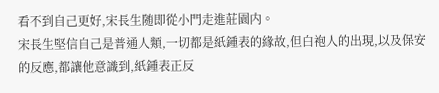看不到自己更好,宋長生随即從小門走進莊園内。
宋長生堅信自己是普通人類,一切都是紙鍾表的緣故,但白袍人的出現,以及保安的反應,都讓他意識到,紙鍾表正反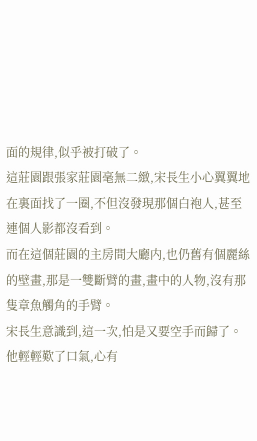面的規律,似乎被打破了。
這莊園跟張家莊園毫無二緻,宋長生小心翼翼地在裏面找了一圈,不但沒發現那個白袍人,甚至連個人影都沒看到。
而在這個莊園的主房間大廳内,也仍舊有個麗絲的壁畫,那是一雙斷臂的畫,畫中的人物,沒有那隻章魚觸角的手臂。
宋長生意識到,這一次,怕是又要空手而歸了。
他輕輕歎了口氣,心有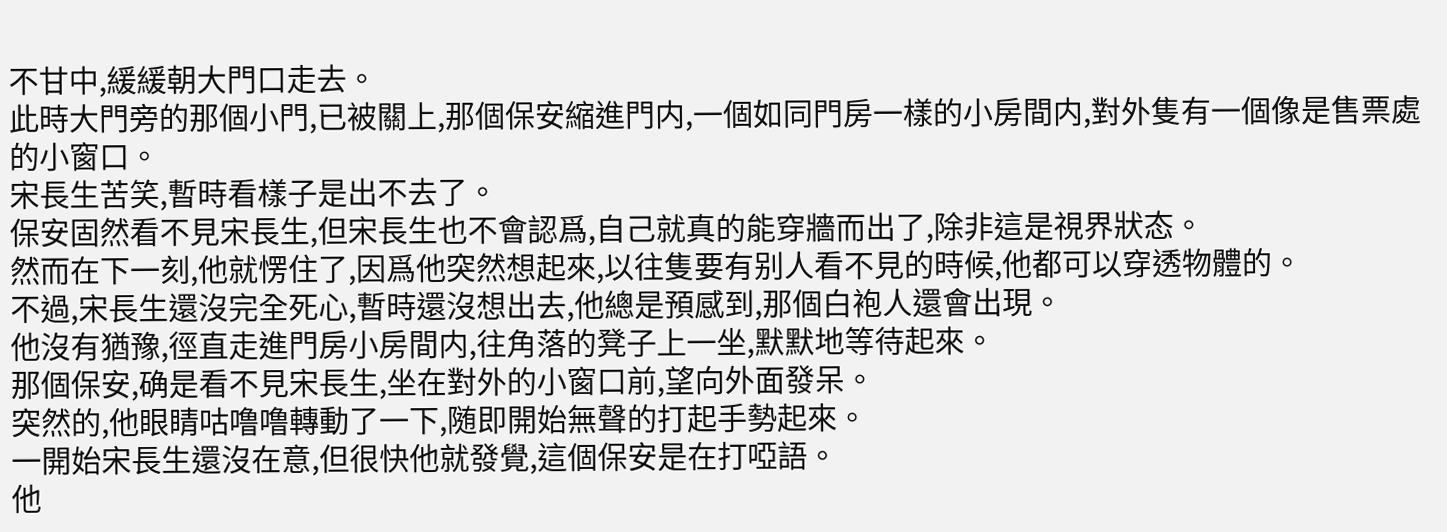不甘中,緩緩朝大門口走去。
此時大門旁的那個小門,已被關上,那個保安縮進門内,一個如同門房一樣的小房間内,對外隻有一個像是售票處的小窗口。
宋長生苦笑,暫時看樣子是出不去了。
保安固然看不見宋長生,但宋長生也不會認爲,自己就真的能穿牆而出了,除非這是視界狀态。
然而在下一刻,他就愣住了,因爲他突然想起來,以往隻要有别人看不見的時候,他都可以穿透物體的。
不過,宋長生還沒完全死心,暫時還沒想出去,他總是預感到,那個白袍人還會出現。
他沒有猶豫,徑直走進門房小房間内,往角落的凳子上一坐,默默地等待起來。
那個保安,确是看不見宋長生,坐在對外的小窗口前,望向外面發呆。
突然的,他眼睛咕噜噜轉動了一下,随即開始無聲的打起手勢起來。
一開始宋長生還沒在意,但很快他就發覺,這個保安是在打啞語。
他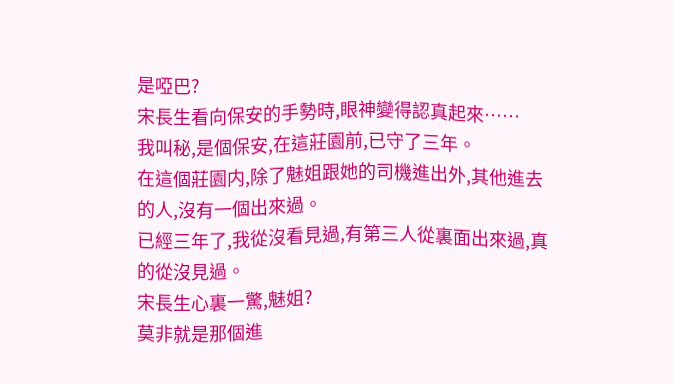是啞巴?
宋長生看向保安的手勢時,眼神變得認真起來……
我叫秘,是個保安,在這莊園前,已守了三年。
在這個莊園内,除了魅姐跟她的司機進出外,其他進去的人,沒有一個出來過。
已經三年了,我從沒看見過,有第三人從裏面出來過,真的從沒見過。
宋長生心裏一驚,魅姐?
莫非就是那個進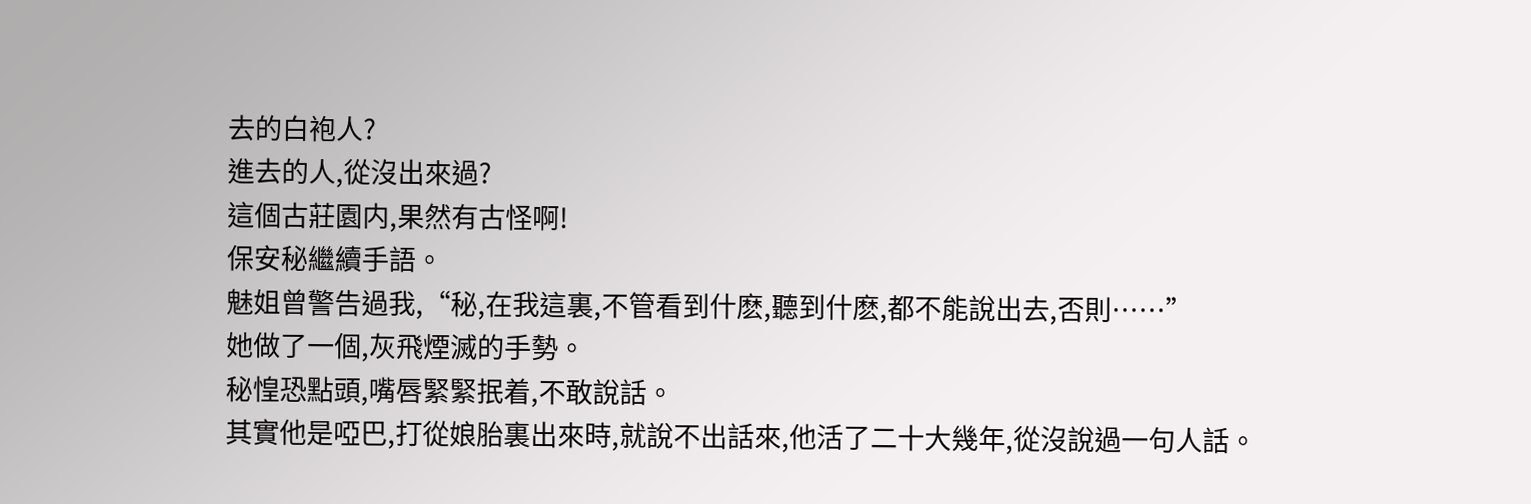去的白袍人?
進去的人,從沒出來過?
這個古莊園内,果然有古怪啊!
保安秘繼續手語。
魅姐曾警告過我,“秘,在我這裏,不管看到什麽,聽到什麽,都不能說出去,否則……”
她做了一個,灰飛煙滅的手勢。
秘惶恐點頭,嘴唇緊緊抿着,不敢說話。
其實他是啞巴,打從娘胎裏出來時,就說不出話來,他活了二十大幾年,從沒說過一句人話。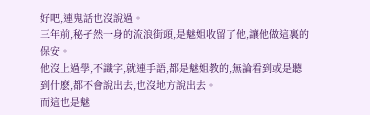好吧,連鬼話也沒說過。
三年前,秘孑然一身的流浪街頭,是魅姐收留了他,讓他做這裏的保安。
他沒上過學,不識字,就連手語,都是魅姐教的,無論看到或是聽到什麽,都不會說出去,也沒地方說出去。
而這也是魅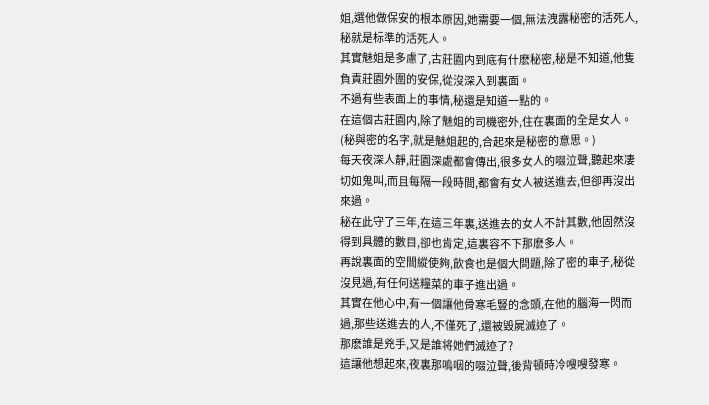姐,選他做保安的根本原因,她需要一個,無法洩露秘密的活死人,秘就是标準的活死人。
其實魅姐是多慮了,古莊園内到底有什麽秘密,秘是不知道,他隻負責莊園外圍的安保,從沒深入到裏面。
不過有些表面上的事情,秘還是知道一點的。
在這個古莊園内,除了魅姐的司機密外,住在裏面的全是女人。(秘與密的名字,就是魅姐起的,合起來是秘密的意思。)
每天夜深人靜,莊園深處都會傳出,很多女人的啜泣聲,聽起來凄切如鬼叫,而且每隔一段時間,都會有女人被送進去,但卻再沒出來過。
秘在此守了三年,在這三年裏,送進去的女人不計其數,他固然沒得到具體的數目,卻也肯定,這裏容不下那麽多人。
再說裏面的空間縱使夠,飲食也是個大問題,除了密的車子,秘從沒見過,有任何送糧菜的車子進出過。
其實在他心中,有一個讓他骨寒毛豎的念頭,在他的腦海一閃而過,那些送進去的人,不僅死了,還被毀屍滅迹了。
那麽誰是兇手,又是誰将她們滅迹了?
這讓他想起來,夜裏那嗚咽的啜泣聲,後背頓時冷嗖嗖發寒。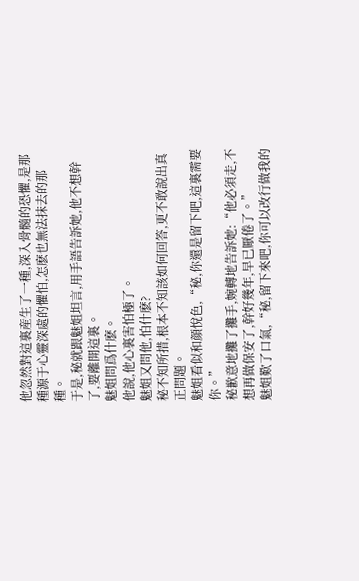他忽然對這裏産生了一種,深入骨髓的恐懼,是那種源于心靈深處的懼怕,怎麽也無法抹去的那種。
于是,秘就跟魅姐坦言,用手語告訴她,他不想幹了,要離開這裏。
魅姐問爲什麽。
他說,他心裏害怕極了。
魅姐又問他,怕什麽?
秘不知所措,根本不知該如何回答,更不敢說出真正問題。
魅姐看似和顔悅色,“秘,你還是留下吧,這裏需要你。”
秘歉意地攤了攤手,婉轉地告訴她:“他必須走,不想再做保安了,幹好幾年,早已厭倦了。”
魅姐歎了口氣,“秘,留下來吧,你可以改行做我的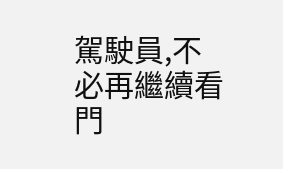駕駛員,不必再繼續看門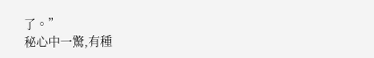了。”
秘心中一驚,有種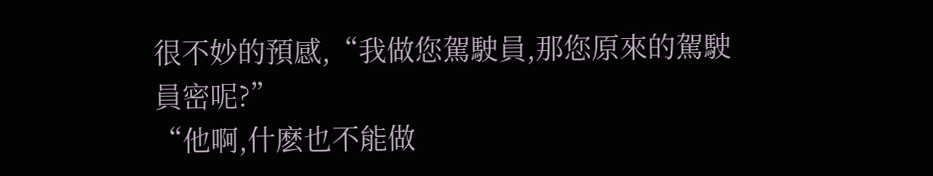很不妙的預感,“我做您駕駛員,那您原來的駕駛員密呢?”
“他啊,什麽也不能做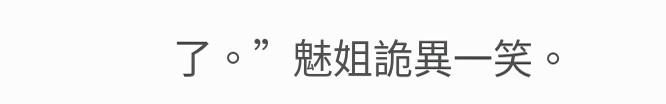了。”魅姐詭異一笑。